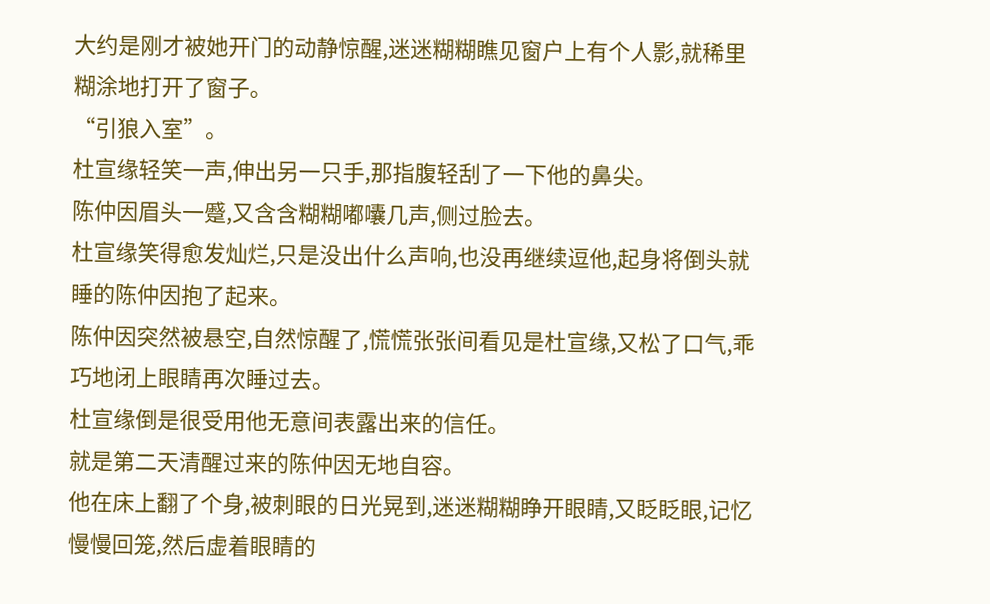大约是刚才被她开门的动静惊醒,迷迷糊糊瞧见窗户上有个人影,就稀里糊涂地打开了窗子。
“引狼入室”。
杜宣缘轻笑一声,伸出另一只手,那指腹轻刮了一下他的鼻尖。
陈仲因眉头一蹙,又含含糊糊嘟囔几声,侧过脸去。
杜宣缘笑得愈发灿烂,只是没出什么声响,也没再继续逗他,起身将倒头就睡的陈仲因抱了起来。
陈仲因突然被悬空,自然惊醒了,慌慌张张间看见是杜宣缘,又松了口气,乖巧地闭上眼睛再次睡过去。
杜宣缘倒是很受用他无意间表露出来的信任。
就是第二天清醒过来的陈仲因无地自容。
他在床上翻了个身,被刺眼的日光晃到,迷迷糊糊睁开眼睛,又眨眨眼,记忆慢慢回笼,然后虚着眼睛的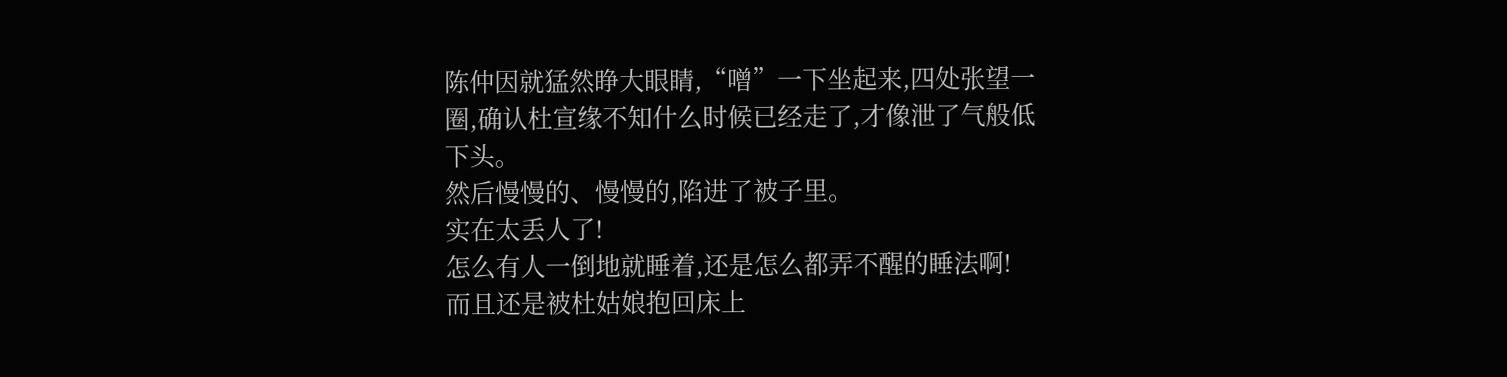陈仲因就猛然睁大眼睛,“噌”一下坐起来,四处张望一圈,确认杜宣缘不知什么时候已经走了,才像泄了气般低下头。
然后慢慢的、慢慢的,陷进了被子里。
实在太丢人了!
怎么有人一倒地就睡着,还是怎么都弄不醒的睡法啊!
而且还是被杜姑娘抱回床上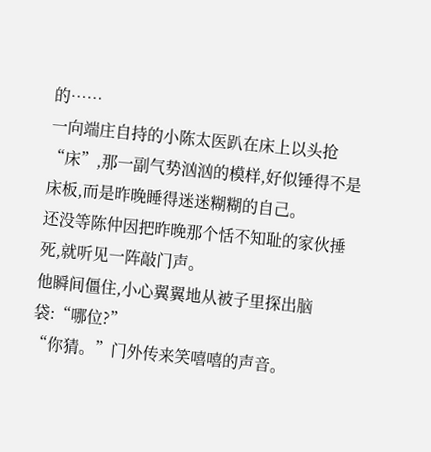的……
一向端庄自持的小陈太医趴在床上以头抢“床”,那一副气势汹汹的模样,好似锤得不是床板,而是昨晚睡得迷迷糊糊的自己。
还没等陈仲因把昨晚那个恬不知耻的家伙捶死,就听见一阵敲门声。
他瞬间僵住,小心翼翼地从被子里探出脑袋:“哪位?”
“你猜。”门外传来笑嘻嘻的声音。